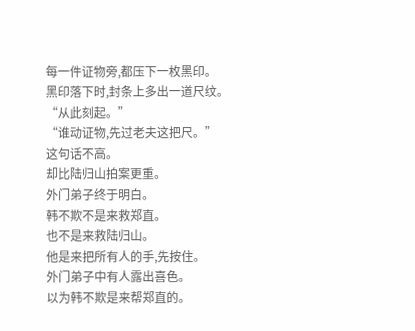每一件证物旁,都压下一枚黑印。
黑印落下时,封条上多出一道尺纹。
“从此刻起。”
“谁动证物,先过老夫这把尺。”
这句话不高。
却比陆归山拍案更重。
外门弟子终于明白。
韩不欺不是来救郑直。
也不是来救陆归山。
他是来把所有人的手,先按住。
外门弟子中有人露出喜色。
以为韩不欺是来帮郑直的。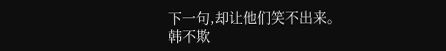下一句,却让他们笑不出来。
韩不欺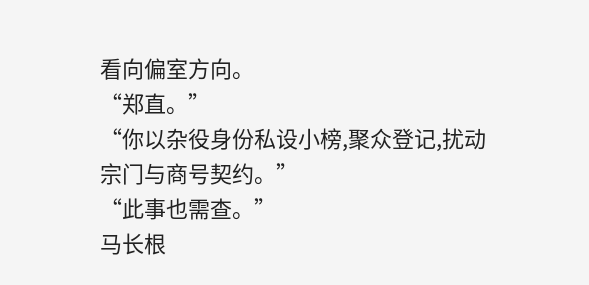看向偏室方向。
“郑直。”
“你以杂役身份私设小榜,聚众登记,扰动宗门与商号契约。”
“此事也需查。”
马长根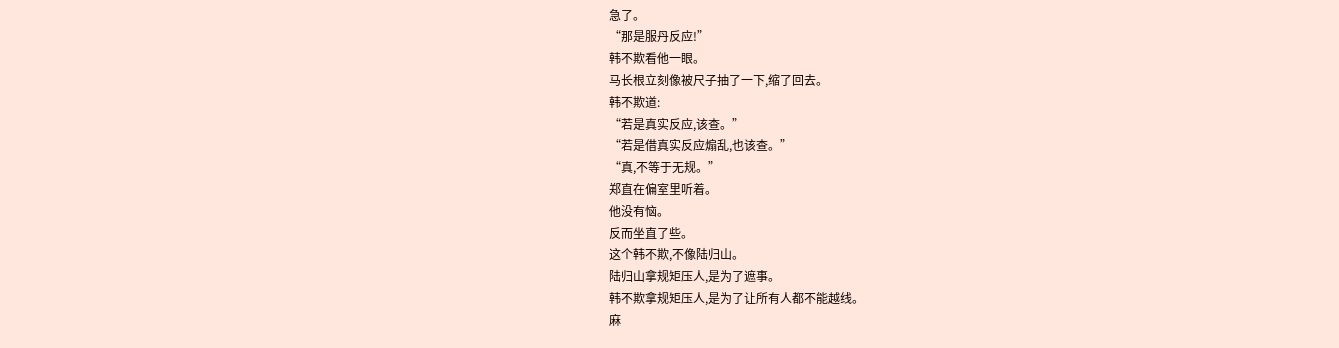急了。
“那是服丹反应!”
韩不欺看他一眼。
马长根立刻像被尺子抽了一下,缩了回去。
韩不欺道:
“若是真实反应,该查。”
“若是借真实反应煽乱,也该查。”
“真,不等于无规。”
郑直在偏室里听着。
他没有恼。
反而坐直了些。
这个韩不欺,不像陆归山。
陆归山拿规矩压人,是为了遮事。
韩不欺拿规矩压人,是为了让所有人都不能越线。
麻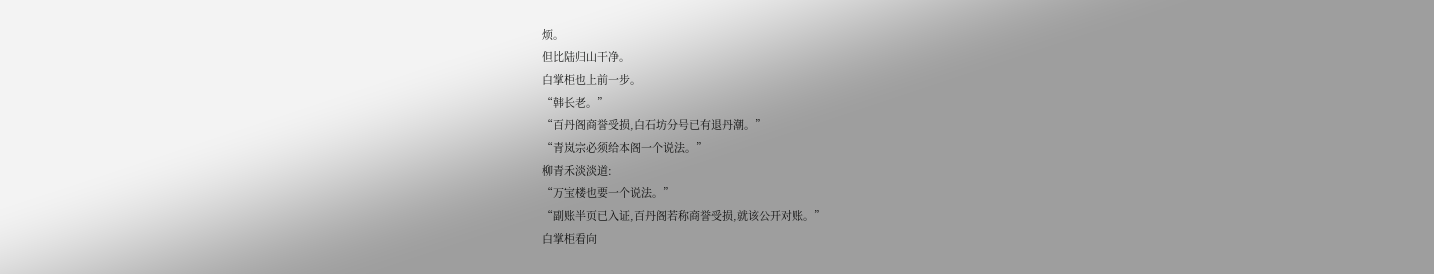烦。
但比陆归山干净。
白掌柜也上前一步。
“韩长老。”
“百丹阁商誉受损,白石坊分号已有退丹潮。”
“青岚宗必须给本阁一个说法。”
柳青禾淡淡道:
“万宝楼也要一个说法。”
“副账半页已入证,百丹阁若称商誉受损,就该公开对账。”
白掌柜看向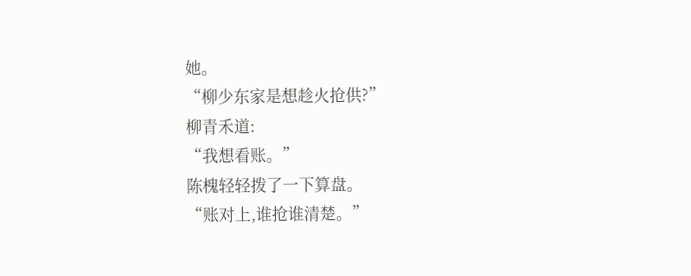她。
“柳少东家是想趁火抢供?”
柳青禾道:
“我想看账。”
陈槐轻轻拨了一下算盘。
“账对上,谁抢谁清楚。”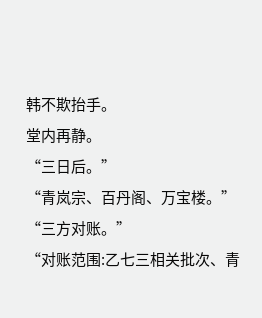韩不欺抬手。
堂内再静。
“三日后。”
“青岚宗、百丹阁、万宝楼。”
“三方对账。”
“对账范围:乙七三相关批次、青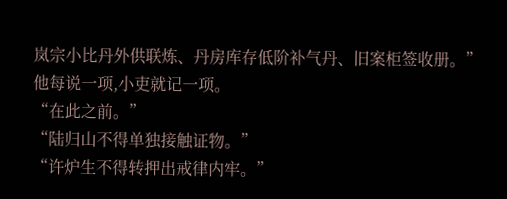岚宗小比丹外供联炼、丹房库存低阶补气丹、旧案柜签收册。”
他每说一项,小吏就记一项。
“在此之前。”
“陆归山不得单独接触证物。”
“许炉生不得转押出戒律内牢。”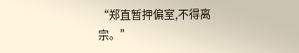“郑直暂押偏室,不得离宗。”